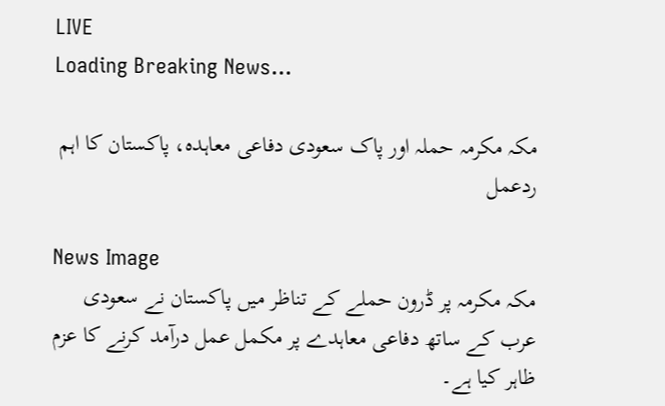LIVE
Loading Breaking News...

مکہ مکرمہ حملہ اور پاک سعودی دفاعی معاہدہ، پاکستان کا اہم ردعمل

News Image
مکہ مکرمہ پر ڈرون حملے کے تناظر میں پاکستان نے سعودی عرب کے ساتھ دفاعی معاہدے پر مکمل عمل درآمد کرنے کا عزم ظاہر کیا ہے۔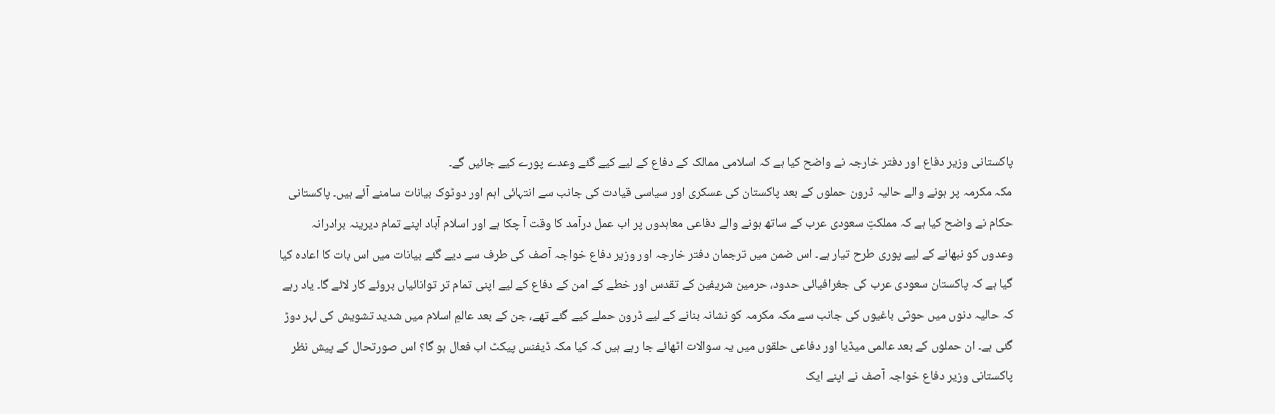پاکستانی وزیر دفاع اور دفتر خارجہ نے واضح کیا ہے کہ اسلامی ممالک کے دفاع کے لیے کیے گئے وعدے پورے کیے جائیں گے۔
مکہ مکرمہ پر ہونے والے حالیہ ڈرون حملوں کے بعد پاکستان کی عسکری اور سیاسی قیادت کی جانب سے انتہائی اہم اور دوٹوک بیانات سامنے آئے ہیں۔ پاکستانی حکام نے واضح کیا ہے کہ مملکتِ سعودی عرب کے ساتھ ہونے والے دفاعی معاہدوں پر اب عمل درآمد کا وقت آ چکا ہے اور اسلام آباد اپنے تمام دیرینہ برادرانہ وعدوں کو نبھانے کے لیے پوری طرح تیار ہے۔ اس ضمن میں ترجمان دفتر خارجہ اور وزیر دفاع خواجہ آصف کی طرف سے دیے گئے بیانات میں اس بات کا اعادہ کیا گیا ہے کہ پاکستان سعودی عرب کی جغرافیائی حدود، حرمین شریفین کے تقدس اور خطے کے امن کے دفاع کے لیے اپنی تمام تر توانائیاں بروئے کار لائے گا۔ یاد رہے کہ حالیہ دنوں میں حوثی باغیوں کی جانب سے مکہ مکرمہ کو نشانہ بنانے کے لیے ڈرون حملے کیے گئے تھے، جن کے بعد عالمِ اسلام میں شدید تشویش کی لہر دوڑ گئی ہے۔ ان حملوں کے بعد عالمی میڈیا اور دفاعی حلقوں میں یہ سوالات اٹھائے جا رہے ہیں کہ کیا مکہ ڈیفنس پیکٹ اب فعال ہو گا؟ اس صورتحال کے پیش نظر پاکستانی وزیر دفاع خواجہ آصف نے اپنے ایک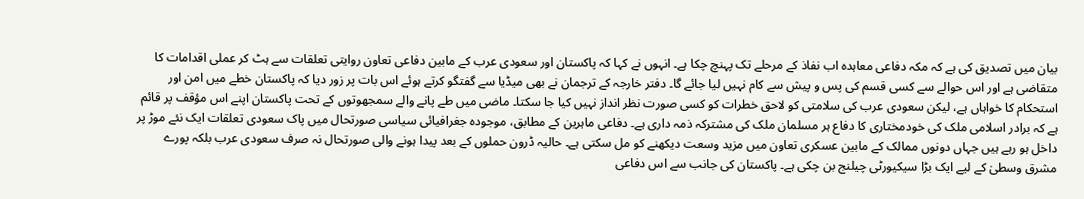بیان میں تصدیق کی ہے کہ مکہ دفاعی معاہدہ اب نفاذ کے مرحلے تک پہنچ چکا ہے۔ انہوں نے کہا کہ پاکستان اور سعودی عرب کے مابین دفاعی تعاون روایتی تعلقات سے ہٹ کر عملی اقدامات کا متقاضی ہے اور اس حوالے سے کسی قسم کی پس و پیش سے کام نہیں لیا جائے گا۔ دفتر خارجہ کے ترجمان نے بھی میڈیا سے گفتگو کرتے ہوئے اس بات پر زور دیا کہ پاکستان خطے میں امن اور استحکام کا خواہاں ہے، لیکن سعودی عرب کی سلامتی کو لاحق خطرات کو کسی صورت نظر انداز نہیں کیا جا سکتا۔ ماضی میں طے پانے والے سمجھوتوں کے تحت پاکستان اپنے اس مؤقف پر قائم ہے کہ برادر اسلامی ملک کی خودمختاری کا دفاع ہر مسلمان ملک کی مشترکہ ذمہ داری ہے۔ دفاعی ماہرین کے مطابق، موجودہ جغرافیائی سیاسی صورتحال میں پاک سعودی تعلقات ایک نئے موڑ پر داخل ہو رہے ہیں جہاں دونوں ممالک کے مابین عسکری تعاون میں مزید وسعت دیکھنے کو مل سکتی ہے۔ حالیہ ڈرون حملوں کے بعد پیدا ہونے والی صورتحال نہ صرف سعودی عرب بلکہ پورے مشرق وسطیٰ کے لیے ایک بڑا سیکیورٹی چیلنج بن چکی ہے۔ پاکستان کی جانب سے اس دفاعی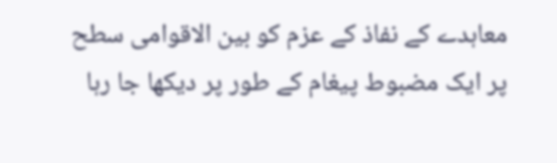معاہدے کے نفاذ کے عزم کو بین الاقوامی سطح پر ایک مضبوط پیغام کے طور پر دیکھا جا رہا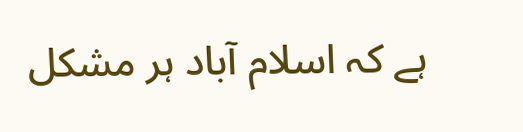ہے کہ اسلام آباد ہر مشکل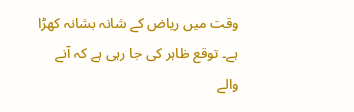وقت میں ریاض کے شانہ بشانہ کھڑا ہے۔ توقع ظاہر کی جا رہی ہے کہ آنے والے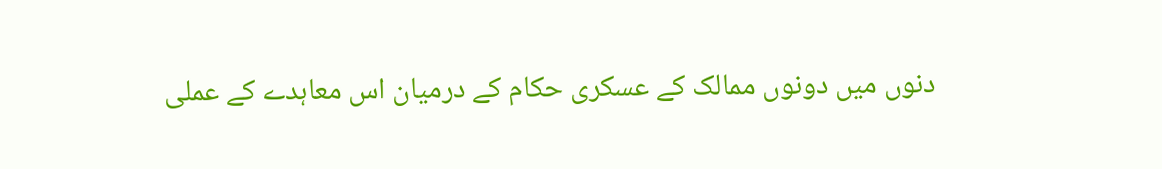دنوں میں دونوں ممالک کے عسکری حکام کے درمیان اس معاہدے کے عملی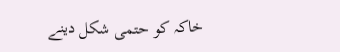خاکہ کو حتمی شکل دینے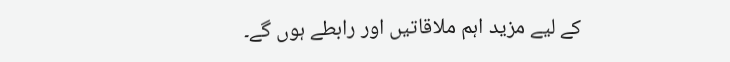کے لیے مزید اہم ملاقاتیں اور رابطے ہوں گے۔